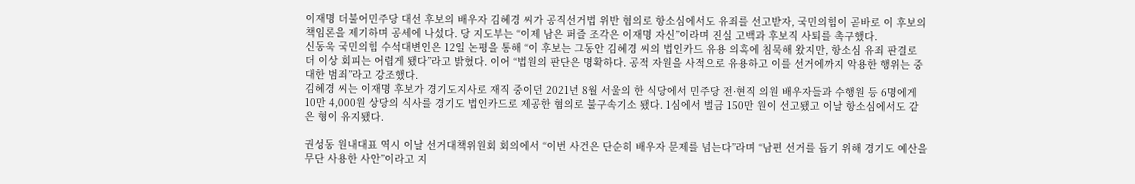이재명 더불어민주당 대선 후보의 배우자 김혜경 씨가 공직선거법 위반 혐의로 항소심에서도 유죄를 선고받자, 국민의힘이 곧바로 이 후보의 책임론을 제기하며 공세에 나섰다. 당 지도부는 “이제 남은 퍼즐 조각은 이재명 자신”이라며 진실 고백과 후보직 사퇴를 촉구했다.
신동욱 국민의힘 수석대변인은 12일 논평을 통해 “이 후보는 그동안 김혜경 씨의 법인카드 유용 의혹에 침묵해 왔지만, 항소심 유죄 판결로 더 이상 회피는 어렵게 됐다”라고 밝혔다. 이어 “법원의 판단은 명확하다. 공적 자원을 사적으로 유용하고 이를 선거에까지 악용한 행위는 중대한 범죄”라고 강조했다.
김혜경 씨는 이재명 후보가 경기도지사로 재직 중이던 2021년 8월 서울의 한 식당에서 민주당 전·현직 의원 배우자들과 수행원 등 6명에게 10만 4,000원 상당의 식사를 경기도 법인카드로 제공한 혐의로 불구속기소 됐다. 1심에서 벌금 150만 원이 선고됐고 이날 항소심에서도 같은 형이 유지됐다.

권성동 원내대표 역시 이날 선거대책위원회 회의에서 “이번 사건은 단순히 배우자 문제를 넘는다”라며 “남편 선거를 돕기 위해 경기도 예산을 무단 사용한 사안”이라고 지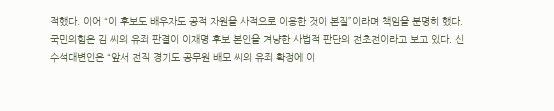적했다. 이어 “이 후보도 배우자도 공적 자원을 사적으로 이용한 것이 본질”이라며 책임을 분명히 했다.
국민의힘은 김 씨의 유죄 판결이 이재명 후보 본인을 겨냥한 사법적 판단의 전초전이라고 보고 있다. 신 수석대변인은 “앞서 전직 경기도 공무원 배모 씨의 유죄 확정에 이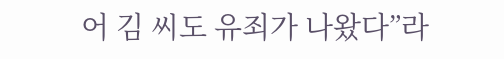어 김 씨도 유죄가 나왔다”라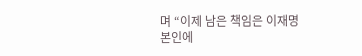며 “이제 남은 책임은 이재명 본인에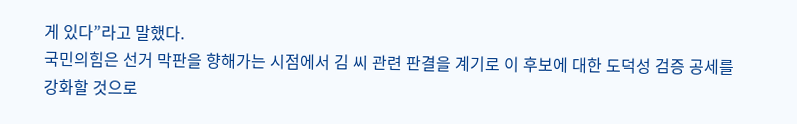게 있다”라고 말했다.
국민의힘은 선거 막판을 향해가는 시점에서 김 씨 관련 판결을 계기로 이 후보에 대한 도덕성 검증 공세를 강화할 것으로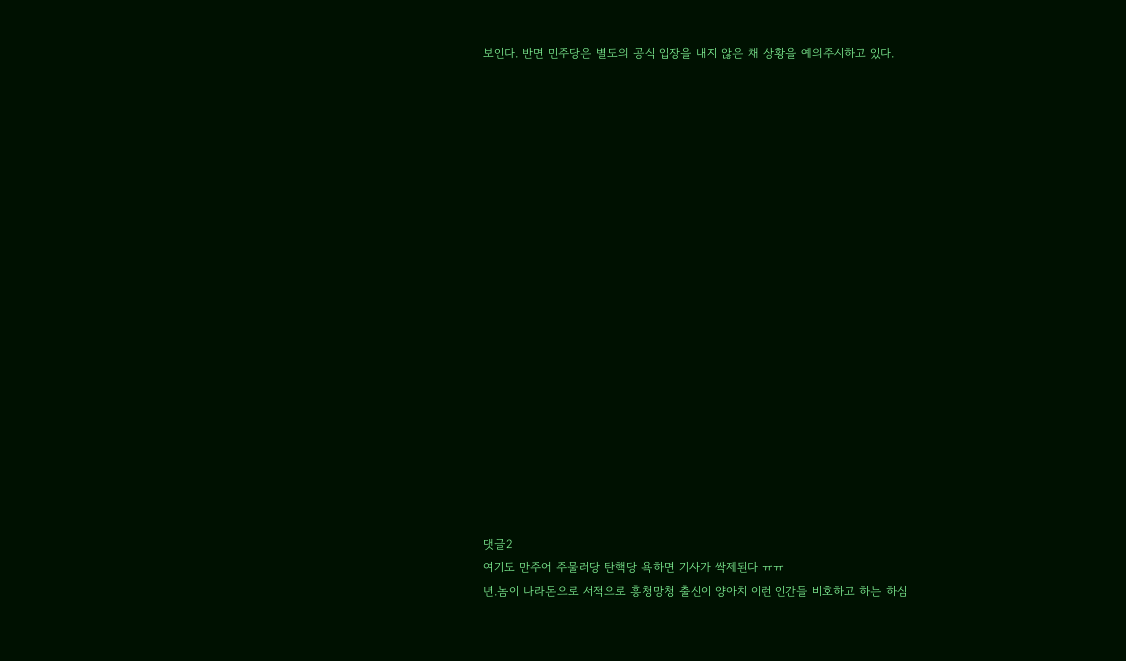보인다. 반면 민주당은 별도의 공식 입장을 내지 않은 채 상황을 예의주시하고 있다.




















댓글2
여기도 만주어 주물러당 탄핵당 욕하면 기사가 싹제된다 ㅠㅠ
년.놈이 나라돈으로 서적으로 흥청망청 출신이 양아치 이런 인간들 비호하고 하는 하심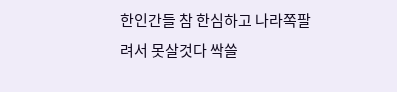한인간들 참 한심하고 나라쪽팔려서 못살것다 싹쓸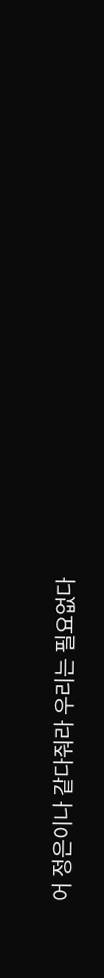어 정은이나 같다줘라 우리는 필요없다